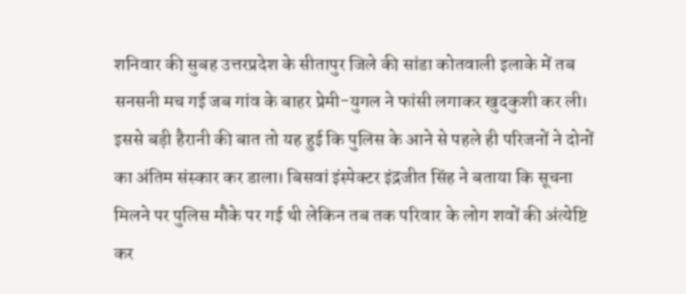शनिवार की सुबह उत्तरप्रदेश के सीतापुर जिले की सांडा कोतवाली इलाके में तब सनसनी मच गई जब गांव के बाहर प्रेमी-युगल ने फांसी लगाकर खुदकुशी कर ली। इससे बड़ी हैरानी की बात तो यह हुई कि पुलिस के आने से पहले ही परिजनों ने दोनों का अंतिम संस्कार कर डाला। बिसवां इंस्पेक्टर इंद्रजीत सिंह ने बताया कि सूचना मिलने पर पुलिस मौके पर गई थी लेकिन तब तक परिवार के लोग शवों की अंत्येष्टि कर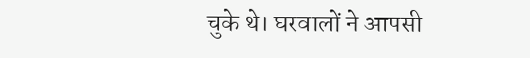चुके थे। घरवालों ने आपसी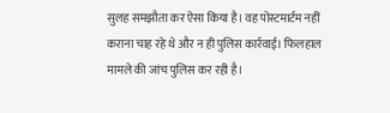सुलह समझौता कर ऐसा किया है। वह पोस्टमार्टम नहीं कराना चाह रहे थे और न ही पुलिस कार्रवाई। फिलहाल मामले की जांच पुलिस कर रही है।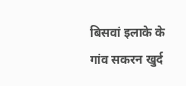बिसवां इलाके के गांव सकरन खुर्द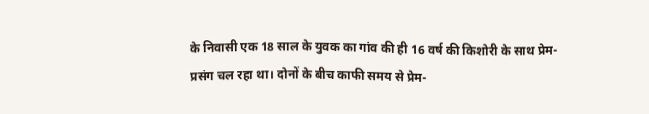के निवासी एक 18 साल के युवक का गांव की ही 16 वर्ष की किशोरी के साथ प्रेम-प्रसंग चल रहा था। दोनों के बीच काफी समय से प्रेम-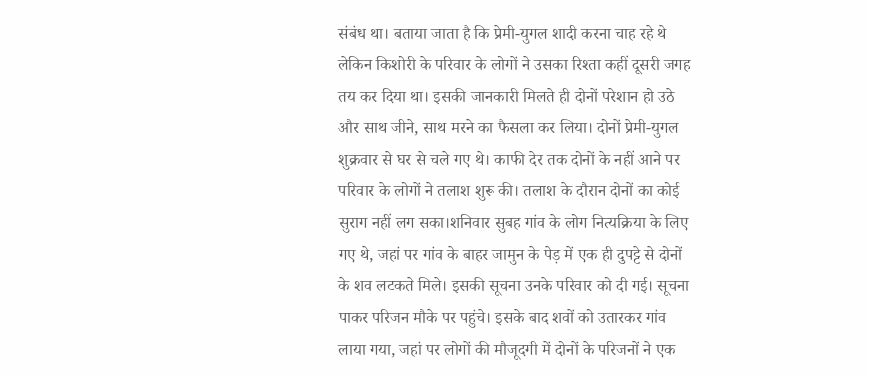संबंध था। बताया जाता है कि प्रेमी-युगल शादी करना चाह रहे थे लेकिन किशोरी के परिवार के लोगों ने उसका रिश्ता कहीं दूसरी जगह तय कर दिया था। इसकी जानकारी मिलते ही दोनों परेशान हो उठे और साथ जीने, साथ मरने का फैसला कर लिया। दोनों प्रेमी-युगल शुक्रवार से घर से चले गए थे। काफी देर तक दोनों के नहीं आने पर परिवार के लोगों ने तलाश शुरू की। तलाश के दौरान दोनों का कोई सुराग नहीं लग सका।शनिवार सुबह गांव के लोग नित्यक्रिया के लिए गए थे, जहां पर गांव के बाहर जामुन के पेड़ में एक ही दुपट्टे से दोनों के शव लटकते मिले। इसकी सूचना उनके परिवार को दी गई। सूचना पाकर परिजन मौके पर पहुंचे। इसके बाद शवों को उतारकर गांव लाया गया, जहां पर लोगों की मौजूदगी में दोनों के परिजनों ने एक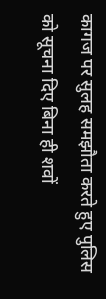कागज पर सुलह समझौता करते हुए पुलिस को सूचना दिए बिना ही शवों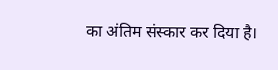का अंतिम संस्कार कर दिया है।